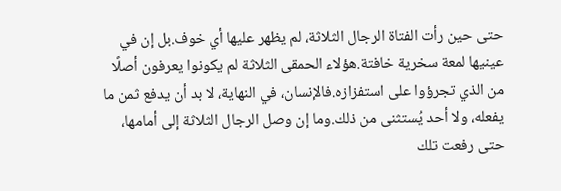حتى حين رأت الفتاة الرجال الثلاثة، لم يظهر عليها أي خوف.بل إن في عينيها لمعة سخرية خافتة.هؤلاء الحمقى الثلاثة لم يكونوا يعرفون أصلًا من الذي تجرؤوا على استفزازه.فالإنسان، في النهاية، لا بد أن يدفع ثمن ما يفعله، ولا أحد يُستثنى من ذلك.وما إن وصل الرجال الثلاثة إلى أمامها، حتى رفعت تلك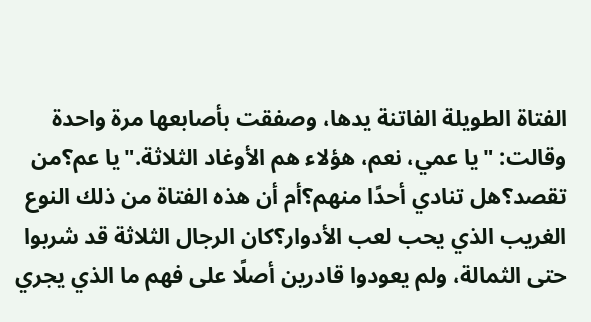الفتاة الطويلة الفاتنة يدها، وصفقت بأصابعها مرة واحدة وقالت: "يا عمي، نعم، هؤلاء هم الأوغاد الثلاثة."يا عم؟من تقصد؟هل تنادي أحدًا منهم؟أم أن هذه الفتاة من ذلك النوع الغريب الذي يحب لعب الأدوار؟كان الرجال الثلاثة قد شربوا حتى الثمالة، ولم يعودوا قادرين أصلًا على فهم ما الذي يجري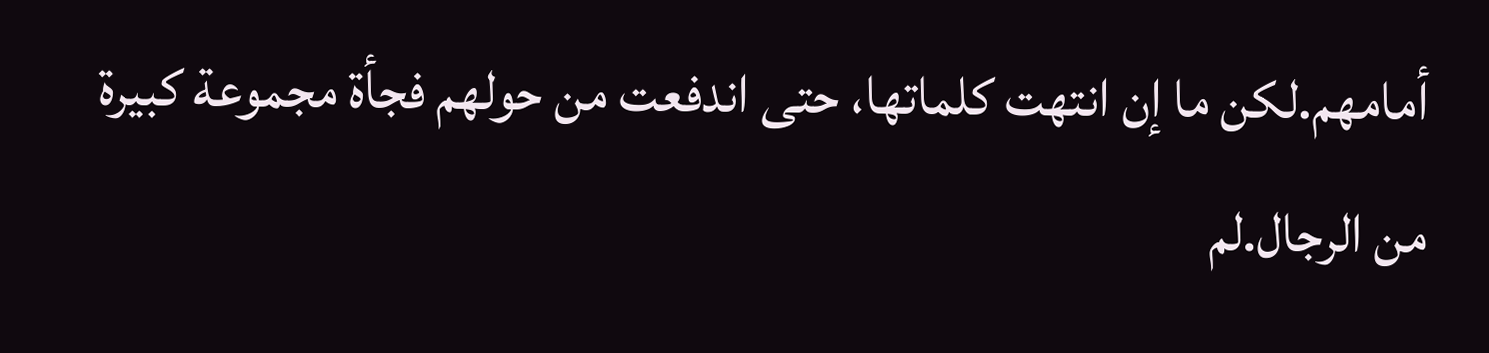أمامهم.لكن ما إن انتهت كلماتها، حتى اندفعت من حولهم فجأة مجموعة كبيرة من الرجال.لم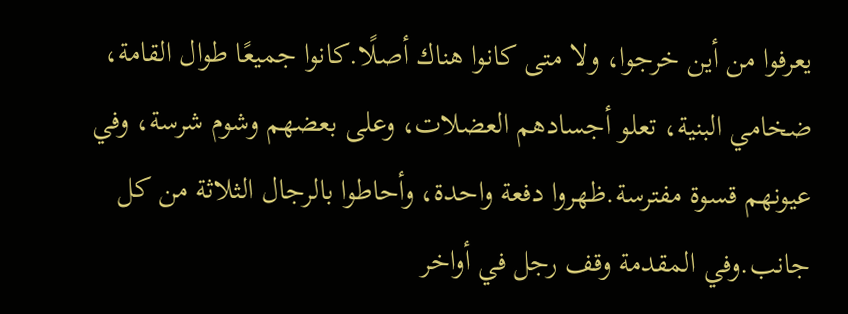يعرفوا من أين خرجوا، ولا متى كانوا هناك أصلًا.كانوا جميعًا طوال القامة، ضخامي البنية، تعلو أجسادهم العضلات، وعلى بعضهم وشوم شرسة، وفي عيونهم قسوة مفترسة.ظهروا دفعة واحدة، وأحاطوا بالرجال الثلاثة من كل جانب.وفي المقدمة وقف رجل في أواخر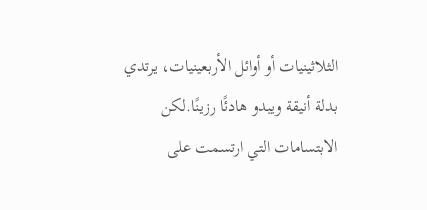الثلاثينيات أو أوائل الأربعينيات، يرتدي بدلة أنيقة ويبدو هادئًا رزينًا.لكن الابتسامات التي ارتسمت على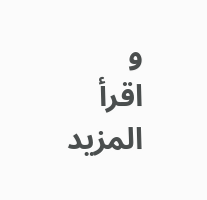و
اقرأ المزيد